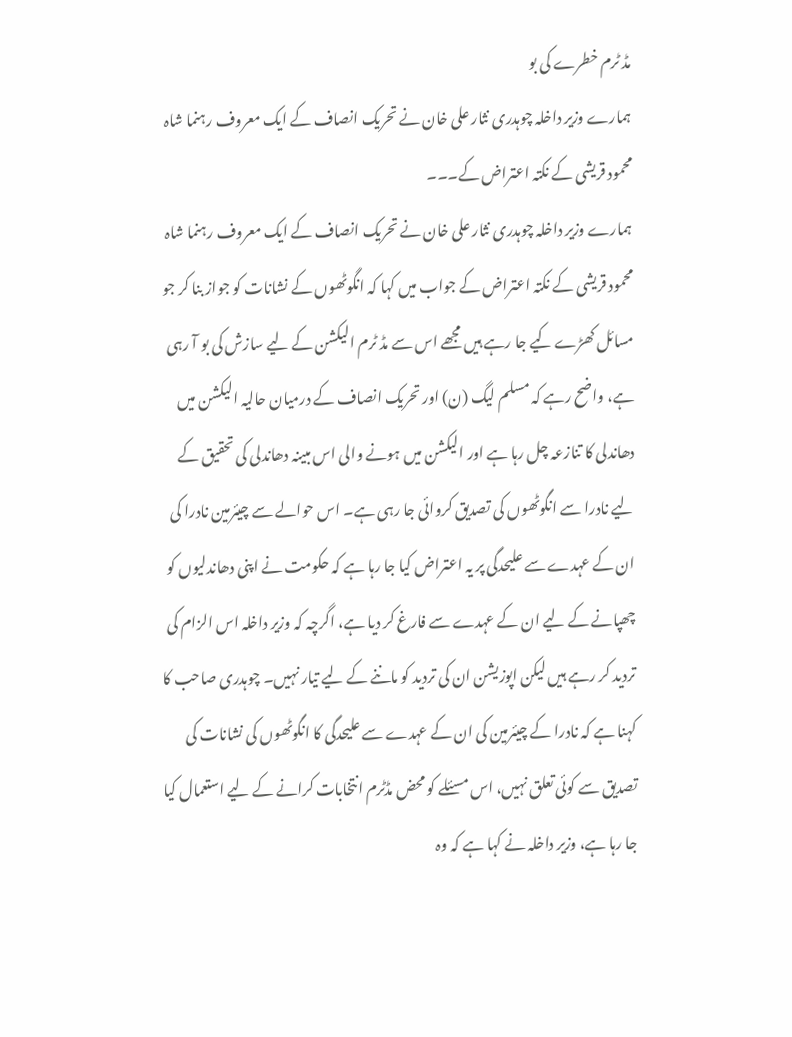مڈ ٹرم خطرے کی بو
ہمارے وزیر داخلہ چوہدری نثار علی خان نے تحریک انصاف کے ایک معروف رہنما شاہ محمود قریشی کے نکتہ اعتراض کے۔۔۔
ہمارے وزیر داخلہ چوہدری نثار علی خان نے تحریک انصاف کے ایک معروف رہنما شاہ محمود قریشی کے نکتہ اعتراض کے جواب میں کہا کہ انگوٹھوں کے نشانات کو جواز بنا کر جو مسائل کھڑے کیے جا رہے ہیں مجھے اس سے مڈ ٹرم الیکشن کے لیے سازش کی بو آ رہی ہے، واضح رہے کہ مسلم لیگ (ن) اور تحریک انصاف کے درمیان حالیہ الیکشن میں دھاندلی کا تنازعہ چل رہا ہے اور الیکشن میں ہونے والی اس مبینہ دھاندلی کی تحقیق کے لیے نادرا سے انگوٹھوں کی تصدیق کروائی جا رہی ہے۔ اس حوالے سے چیئرمین نادرا کی ان کے عہدے سے علیحدگی پر یہ اعتراض کیا جا رہا ہے کہ حکومت نے اپنی دھاندلیوں کو چھپانے کے لیے ان کے عہدے سے فارغ کر دیا ہے، اگرچہ کہ وزیر داخلہ اس الزام کی تردید کر رہے ہیں لیکن اپوزیشن ان کی تردید کو ماننے کے لیے تیار نہیں۔ چوہدری صاحب کا کہنا ہے کہ نادرا کے چیئرمین کی ان کے عہدے سے علیحدگی کا انگوٹھوں کی نشانات کی تصدیق سے کوئی تعلق نہیں، اس مسئلے کو محض مڈٹرم انتخابات کرانے کے لیے استعمال کیا جا رہا ہے، وزیر داخلہ نے کہا ہے کہ وہ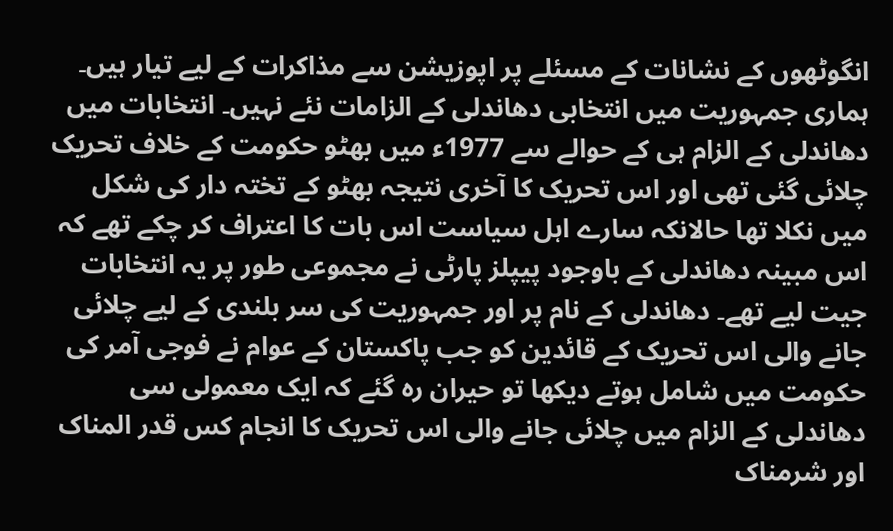انگوٹھوں کے نشانات کے مسئلے پر اپوزیشن سے مذاکرات کے لیے تیار ہیں۔
ہماری جمہوریت میں انتخابی دھاندلی کے الزامات نئے نہیں۔ انتخابات میں دھاندلی کے الزام ہی کے حوالے سے 1977ء میں بھٹو حکومت کے خلاف تحریک چلائی گئی تھی اور اس تحریک کا آخری نتیجہ بھٹو کے تختہ دار کی شکل میں نکلا تھا حالانکہ سارے اہل سیاست اس بات کا اعتراف کر چکے تھے کہ اس مبینہ دھاندلی کے باوجود پیپلز پارٹی نے مجموعی طور پر یہ انتخابات جیت لیے تھے۔ دھاندلی کے نام پر اور جمہوریت کی سر بلندی کے لیے چلائی جانے والی اس تحریک کے قائدین کو جب پاکستان کے عوام نے فوجی آمر کی حکومت میں شامل ہوتے دیکھا تو حیران رہ گئے کہ ایک معمولی سی دھاندلی کے الزام میں چلائی جانے والی اس تحریک کا انجام کس قدر المناک اور شرمناک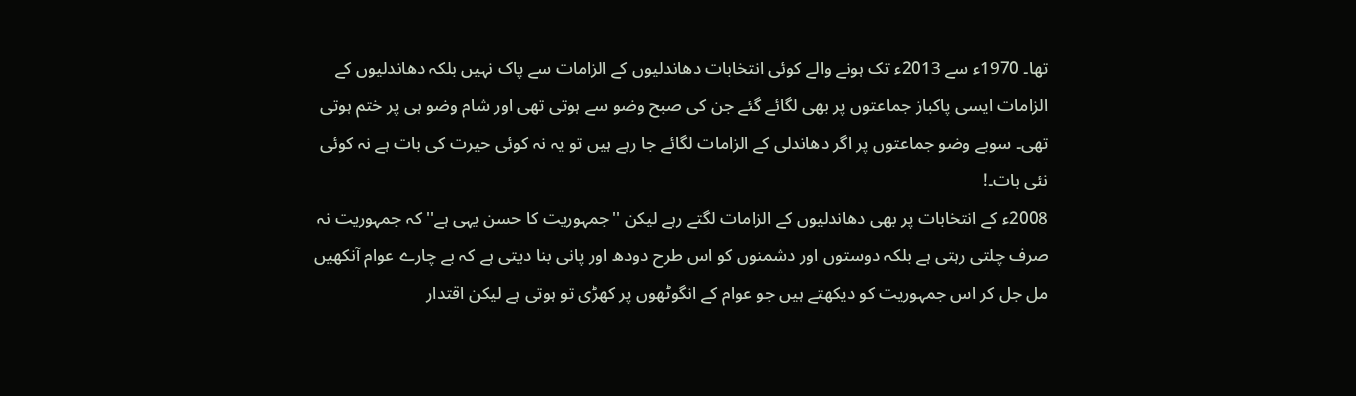تھا۔ 1970ء سے 2013ء تک ہونے والے کوئی انتخابات دھاندلیوں کے الزامات سے پاک نہیں بلکہ دھاندلیوں کے الزامات ایسی پاکباز جماعتوں پر بھی لگائے گئے جن کی صبح وضو سے ہوتی تھی اور شام وضو ہی پر ختم ہوتی تھی۔ سوبے وضو جماعتوں پر اگر دھاندلی کے الزامات لگائے جا رہے ہیں تو یہ نہ کوئی حیرت کی بات ہے نہ کوئی نئی بات۔!
2008ء کے انتخابات پر بھی دھاندلیوں کے الزامات لگتے رہے لیکن ''جمہوریت کا حسن یہی ہے'' کہ جمہوریت نہ صرف چلتی رہتی ہے بلکہ دوستوں اور دشمنوں کو اس طرح دودھ اور پانی بنا دیتی ہے کہ بے چارے عوام آنکھیں مل جل کر اس جمہوریت کو دیکھتے ہیں جو عوام کے انگوٹھوں پر کھڑی تو ہوتی ہے لیکن اقتدار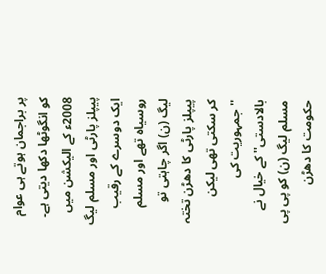پر براجمان ہوتے ہی عوام کو انگوٹھا دکھا دیتی ہے۔ 2008ء کے الیکشن میں پیپلز پارٹی اور مسلم لیگ ایک دوسرے کے رقیب روسیاہ تھے اور مسلم لیگ (ن) اگر چاہتی تو پیپلز پارٹی کا دھڑن تختہ کر سکتی تھی لیکن ''جمہوریت کی بالادستی'' کے خیال نے مسلم لیگ (ن) کو پی پی حکومت کا دھڑن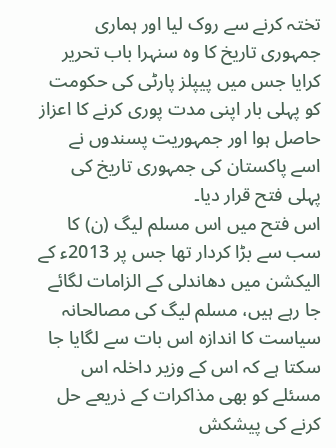تختہ کرنے سے روک لیا اور ہماری جمہوری تاریخ کا وہ سنہرا باب تحریر کرایا جس میں پیپلز پارٹی کی حکومت کو پہلی بار اپنی مدت پوری کرنے کا اعزاز حاصل ہوا اور جمہوریت پسندوں نے اسے پاکستان کی جمہوری تاریخ کی پہلی فتح قرار دیا۔
اس فتح میں اس مسلم لیگ (ن) کا سب سے بڑا کردار تھا جس پر 2013ء کے الیکشن میں دھاندلی کے الزامات لگائے جا رہے ہیں، مسلم لیگ کی مصالحانہ سیاست کا اندازہ اس بات سے لگایا جا سکتا ہے کہ اس کے وزیر داخلہ اس مسئلے کو بھی مذاکرات کے ذریعے حل کرنے کی پیشکش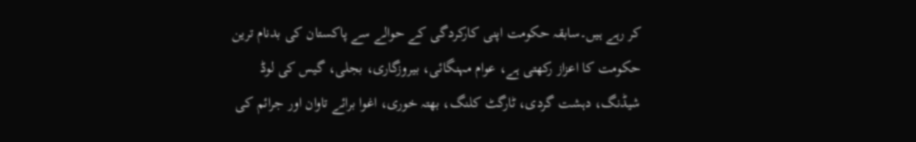کر رہے ہیں۔سابقہ حکومت اپنی کارکردگی کے حوالے سے پاکستان کی بدنام ترین حکومت کا اعزاز رکھتی ہے، عوام مہنگائی، بیروزگاری، بجلی، گیس کی لوڈ شیڈنگ، دہشت گردی، ٹارگٹ کلنگ، بھتہ خوری، اغوا برائے تاوان اور جرائم کی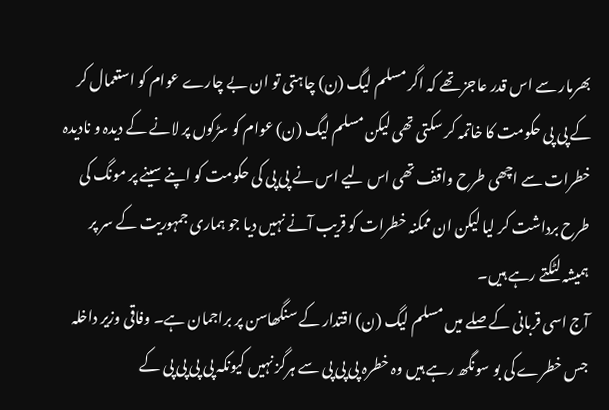بھرمار سے اس قدر عاجز تھے کہ اگر مسلم لیگ (ن) چاہتی تو ان بے چارے عوام کو استعمال کر کے پی پی حکومت کا خاتمہ کر سکتی تھی لیکن مسلم لیگ (ن) عوام کو سڑکوں پر لانے کے دیدہ و نادیدہ خطرات سے اچھی طرح واقف تھی اس لیے اس نے پی پی کی حکومت کو اپنے سینے پر مونگ کی طرح برداشت کر لیا لیکن ان ممکنہ خطرات کو قریب آنے نہیں دیا جو ہماری جمہوریت کے سر پر ہمیشہ لٹکتے رہے ہیں۔
آج اسی قربانی کے صلے میں مسلم لیگ (ن) اقتدار کے سنگھاسن پر براجمان ہے۔ وفاقی وزیر داخلہ جس خطرے کی بو سونگھ رہے ہیں وہ خطرہ پی پی پی سے ہرگز نہیں کیونکہ پی پی پی پی کے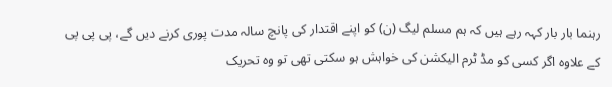رہنما بار بار کہہ رہے ہیں کہ ہم مسلم لیگ (ن) کو اپنے اقتدار کی پانچ سالہ مدت پوری کرنے دیں گے، پی پی پی کے علاوہ اگر کسی کو مڈ ٹرم الیکشن کی خواہش ہو سکتی تھی تو وہ تحریک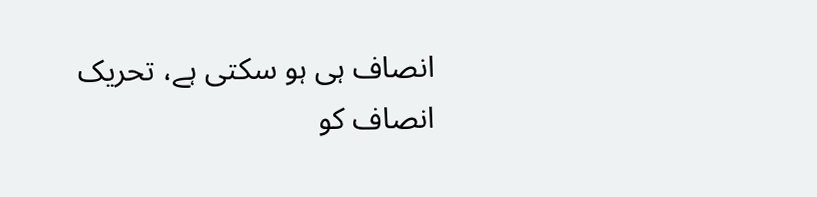انصاف ہی ہو سکتی ہے، تحریک انصاف کو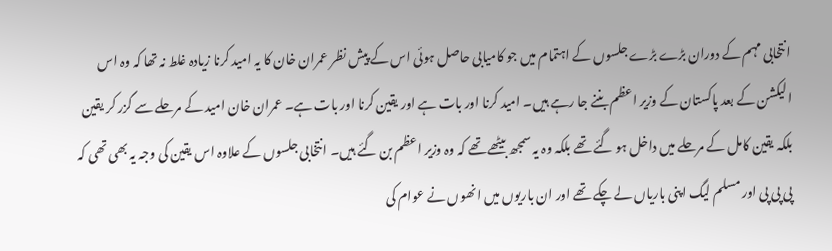انتخابی مہم کے دوران بڑے بڑے جلسوں کے اہتمام میں جو کامیابی حاصل ہوئی اس کے پیش نظر عمران خان کا یہ امید کرنا زیادہ غلط نہ تھا کہ وہ اس الیکشن کے بعد پاکستان کے وزیر اعظم بننے جا رہے ہیں۔ امید کرنا اور بات ہے اور یقین کرنا اور بات ہے۔ عمران خان امید کے مرحلے سے گزر کر یقین بلکہ یقین کامل کے مرحلے میں داخل ہو گئے تھے بلکہ وہ یہ سمجھ بیٹھے تھے کہ وہ وزیر اعظم بن گئے ہیں۔ انتخابی جلسوں کے علاوہ اس یقین کی وجہ یہ بھی تھی کہ پی پی پی اور مسلم لیگ اپنی باریاں لے چکے تھے اور ان باریوں میں انھوں نے عوام کی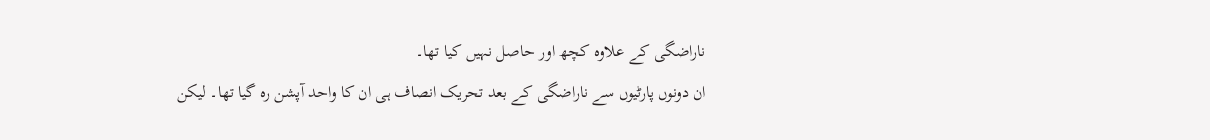ناراضگی کے علاوہ کچھ اور حاصل نہیں کیا تھا۔
ان دونوں پارٹیوں سے ناراضگی کے بعد تحریک انصاف ہی ان کا واحد آپشن رہ گیا تھا۔ لیکن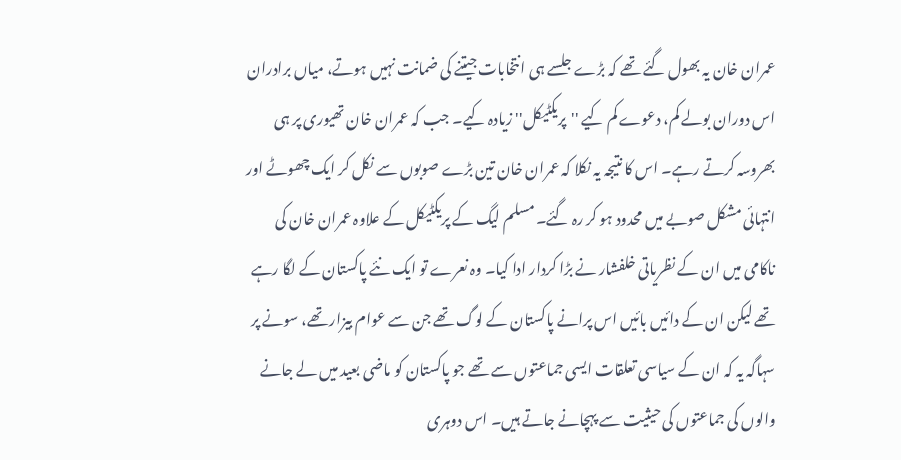عمران خان یہ بھول گئے تھے کہ بڑے جلسے ہی انتخابات جیتنے کی ضمانت نہیں ہوتے، میاں برادران اس دوران بولے کم، دعوے کم کیے ''پریکٹیکل'' زیادہ کیے۔ جب کہ عمران خان تھیوری پر ہی بھروسہ کرتے رہے۔ اس کا نتیجہ یہ نکلا کہ عمران خان تین بڑے صوبوں سے نکل کر ایک چھوٹے اور انتہائی مشکل صوبے میں محدود ہو کر رہ گئے۔ مسلم لیگ کے پریکٹیکل کے علاوہ عمران خان کی ناکامی میں ان کے نظریاتی خلفشار نے بڑا کردار ادا کیا۔ وہ نعرے تو ایک نئے پاکستان کے لگا رہے تھے لیکن ان کے دائیں بائیں اس پرانے پاکستان کے لوگ تھے جن سے عوام بیزار تھے، سونے پر سہاگہ یہ کہ ان کے سیاسی تعلقات ایسی جماعتوں سے تھے جو پاکستان کو ماضی بعید میں لے جانے والوں کی جماعتوں کی حیثیت سے پہچانے جاتے ہیں۔ اس دوہری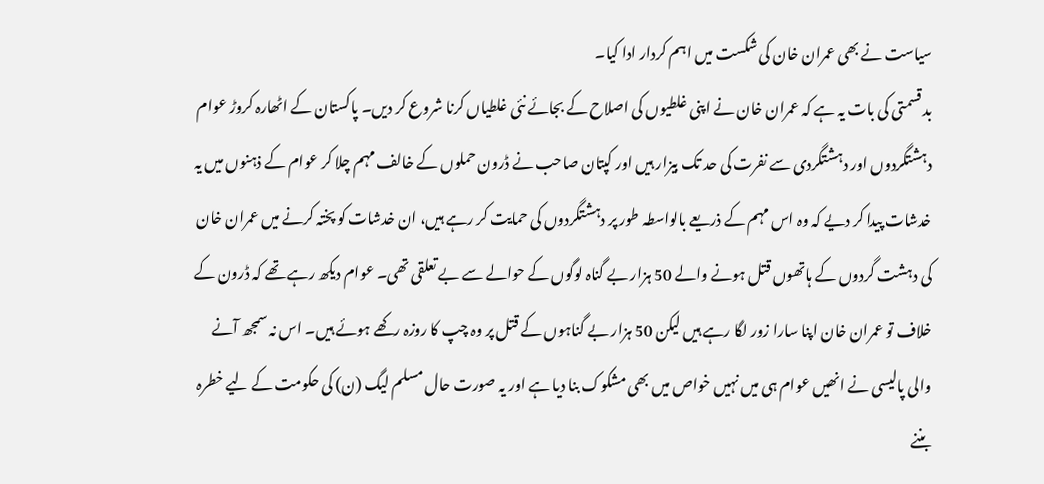سیاست نے بھی عمران خان کی شکست میں اہم کردار ادا کیا۔
بد قسمتی کی بات یہ ہے کہ عمران خان نے اپنی غلطیوں کی اصلاح کے بجائے نئی غلطیاں کرنا شروع کر دیں۔ پاکستان کے اٹھارہ کروڑ عوام دہشتگردوں اور دہشتگردی سے نفرت کی حد تک بیزار ہیں اور کپتان صاحب نے ڈرون حملوں کے خالف مہم چلا کر عوام کے ذہنوں میں یہ خدشات پیدا کر دیے کہ وہ اس مہم کے ذریعے بالواسطہ طور پر دہشتگردوں کی حمایت کر رہے ہیں، ان خدشات کو پختہ کرنے میں عمران خان کی دہشت گردوں کے ہاتھوں قتل ہونے والے 50 ہزار بے گناہ لوگوں کے حوالے سے بے تعلقی تھی۔ عوام دیکھ رہے تھے کہ ڈرون کے خلاف تو عمران خان اپنا سارا زور لگا رہے ہیں لیکن 50 ہزار بے گناہوں کے قتل پر وہ چپ کا روزہ رکھے ہوئے ہیں۔ اس نہ سمجھ آنے والی پالیسی نے انھیں عوام ہی میں نہیں خواص میں بھی مشکوک بنا دیا ہے اور یہ صورت حال مسلم لیگ (ن) کی حکومت کے لیے خطرہ بننے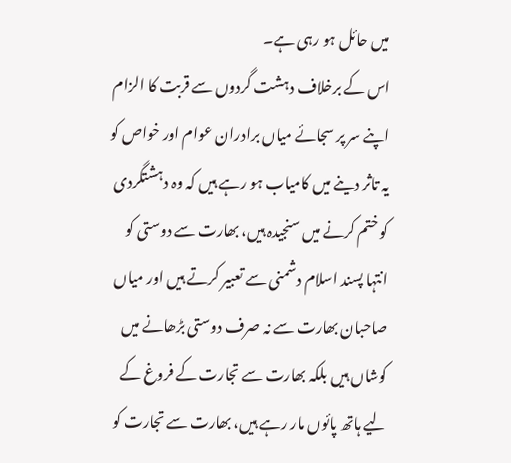میں حائل ہو رہی ہے۔
اس کے برخلاف دہشت گردوں سے قربت کا الزام اپنے سر پر سجائے میاں برادران عوام اور خواص کو یہ تاثر دینے میں کامیاب ہو رہے ہیں کہ وہ دہشتگردی کو ختم کرنے میں سنجیدہ ہیں، بھارت سے دوستی کو انتہا پسند اسلام دشمنی سے تعبیر کرتے ہیں اور میاں صاحبان بھارت سے نہ صرف دوستی بڑھانے میں کوشاں ہیں بلکہ بھارت سے تجارت کے فروغ کے لیے ہاتھ پائوں مار رہے ہیں، بھارت سے تجارت کو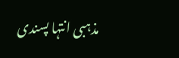مذہبی انتہا پسندی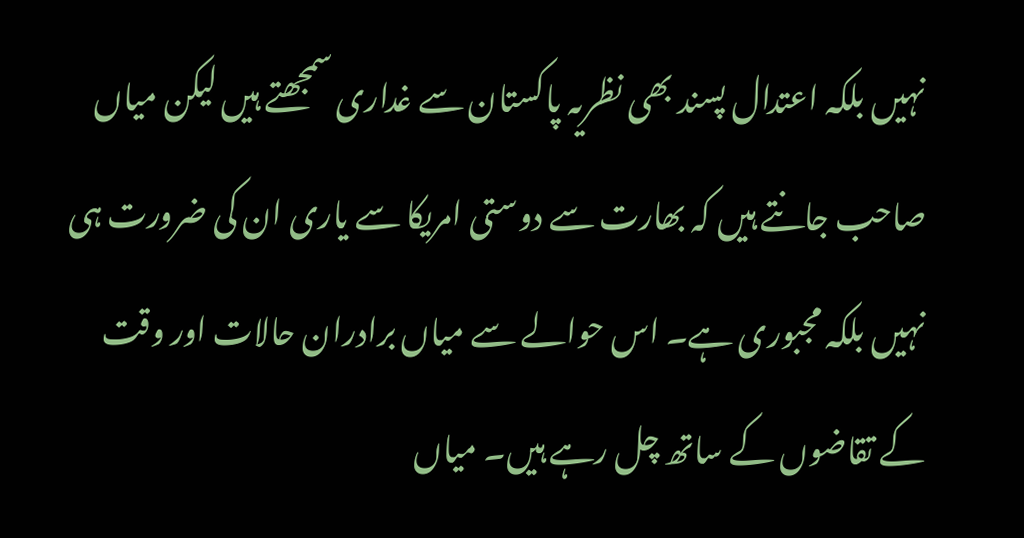نہیں بلکہ اعتدال پسند بھی نظریہ پاکستان سے غداری سمجھتے ہیں لیکن میاں صاحب جانتے ہیں کہ بھارت سے دوستی امریکا سے یاری ان کی ضرورت ہی نہیں بلکہ مجبوری ہے۔ اس حوالے سے میاں برادران حالات اور وقت کے تقاضوں کے ساتھ چل رہے ہیں۔ میاں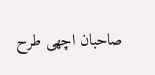صاحبان اچھی طرح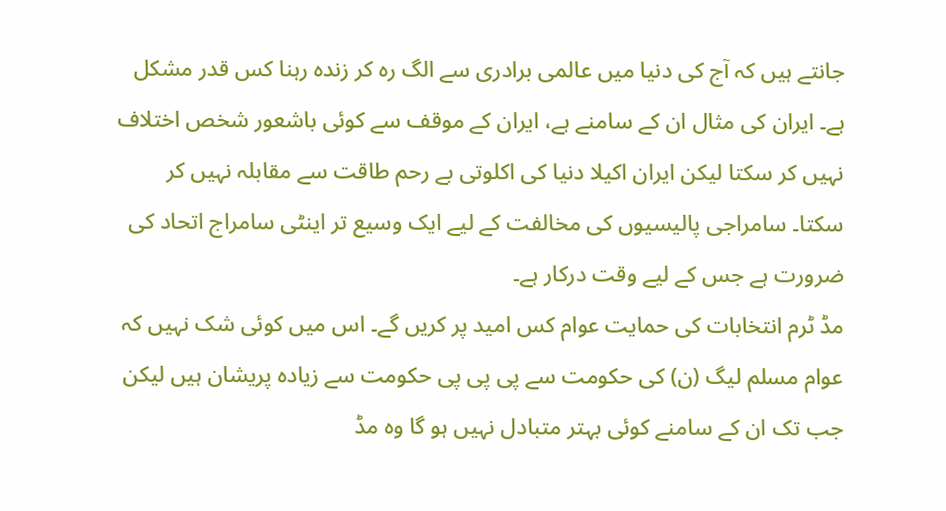جانتے ہیں کہ آج کی دنیا میں عالمی برادری سے الگ رہ کر زندہ رہنا کس قدر مشکل ہے۔ ایران کی مثال ان کے سامنے ہے، ایران کے موقف سے کوئی باشعور شخص اختلاف نہیں کر سکتا لیکن ایران اکیلا دنیا کی اکلوتی بے رحم طاقت سے مقابلہ نہیں کر سکتا۔ سامراجی پالیسیوں کی مخالفت کے لیے ایک وسیع تر اینٹی سامراج اتحاد کی ضرورت ہے جس کے لیے وقت درکار ہے۔
مڈ ٹرم انتخابات کی حمایت عوام کس امید پر کریں گے۔ اس میں کوئی شک نہیں کہ عوام مسلم لیگ (ن) کی حکومت سے پی پی پی حکومت سے زیادہ پریشان ہیں لیکن جب تک ان کے سامنے کوئی بہتر متبادل نہیں ہو گا وہ مڈ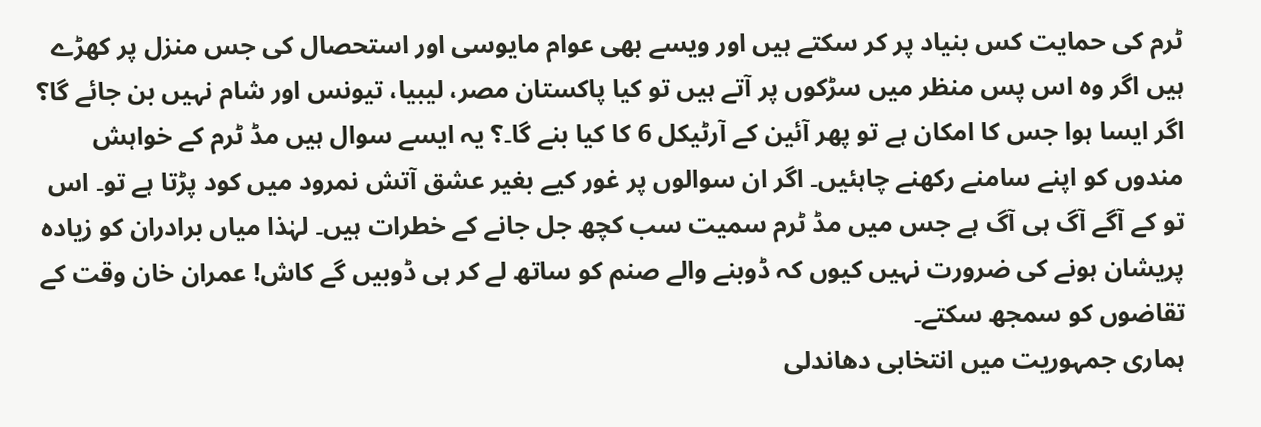ٹرم کی حمایت کس بنیاد پر کر سکتے ہیں اور ویسے بھی عوام مایوسی اور استحصال کی جس منزل پر کھڑے ہیں اگر وہ اس پس منظر میں سڑکوں پر آتے ہیں تو کیا پاکستان مصر، لیبیا، تیونس اور شام نہیں بن جائے گا؟ اگر ایسا ہوا جس کا امکان ہے تو پھر آئین کے آرٹیکل 6 کا کیا بنے گا۔؟ یہ ایسے سوال ہیں مڈ ٹرم کے خواہش مندوں کو اپنے سامنے رکھنے چاہئیں۔ اگر ان سوالوں پر غور کیے بغیر عشق آتش نمرود میں کود پڑتا ہے تو۔ اس تو کے آگے آگ ہی آگ ہے جس میں مڈ ٹرم سمیت سب کچھ جل جانے کے خطرات ہیں۔ لہٰذا میاں برادران کو زیادہ پریشان ہونے کی ضرورت نہیں کیوں کہ ڈوبنے والے صنم کو ساتھ لے کر ہی ڈوبیں گے کاش! عمران خان وقت کے تقاضوں کو سمجھ سکتے۔
ہماری جمہوریت میں انتخابی دھاندلی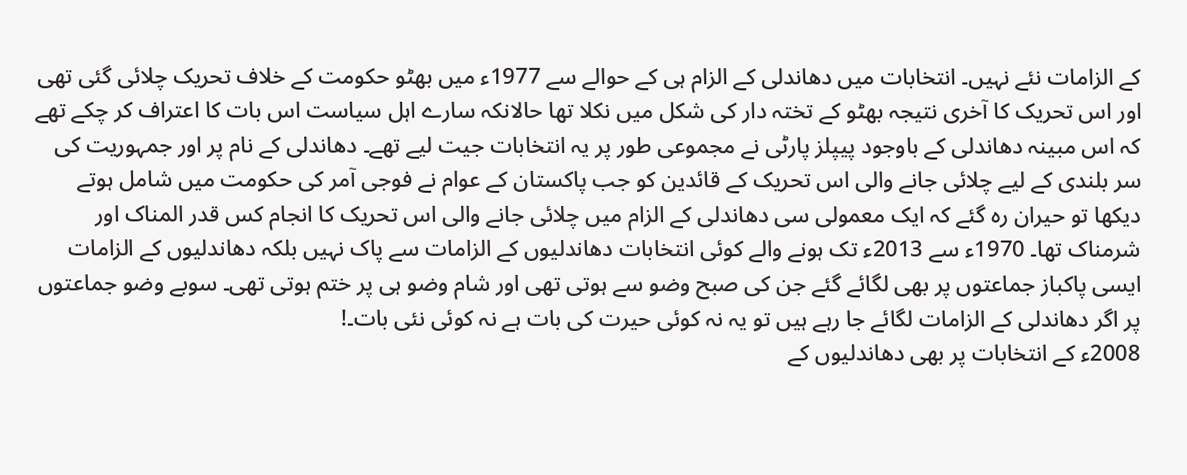کے الزامات نئے نہیں۔ انتخابات میں دھاندلی کے الزام ہی کے حوالے سے 1977ء میں بھٹو حکومت کے خلاف تحریک چلائی گئی تھی اور اس تحریک کا آخری نتیجہ بھٹو کے تختہ دار کی شکل میں نکلا تھا حالانکہ سارے اہل سیاست اس بات کا اعتراف کر چکے تھے کہ اس مبینہ دھاندلی کے باوجود پیپلز پارٹی نے مجموعی طور پر یہ انتخابات جیت لیے تھے۔ دھاندلی کے نام پر اور جمہوریت کی سر بلندی کے لیے چلائی جانے والی اس تحریک کے قائدین کو جب پاکستان کے عوام نے فوجی آمر کی حکومت میں شامل ہوتے دیکھا تو حیران رہ گئے کہ ایک معمولی سی دھاندلی کے الزام میں چلائی جانے والی اس تحریک کا انجام کس قدر المناک اور شرمناک تھا۔ 1970ء سے 2013ء تک ہونے والے کوئی انتخابات دھاندلیوں کے الزامات سے پاک نہیں بلکہ دھاندلیوں کے الزامات ایسی پاکباز جماعتوں پر بھی لگائے گئے جن کی صبح وضو سے ہوتی تھی اور شام وضو ہی پر ختم ہوتی تھی۔ سوبے وضو جماعتوں پر اگر دھاندلی کے الزامات لگائے جا رہے ہیں تو یہ نہ کوئی حیرت کی بات ہے نہ کوئی نئی بات۔!
2008ء کے انتخابات پر بھی دھاندلیوں کے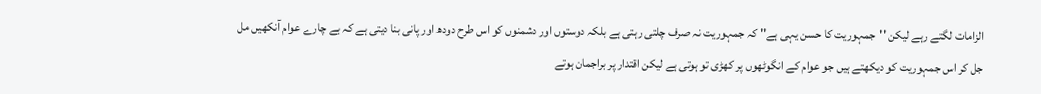الزامات لگتے رہے لیکن ''جمہوریت کا حسن یہی ہے'' کہ جمہوریت نہ صرف چلتی رہتی ہے بلکہ دوستوں اور دشمنوں کو اس طرح دودھ اور پانی بنا دیتی ہے کہ بے چارے عوام آنکھیں مل جل کر اس جمہوریت کو دیکھتے ہیں جو عوام کے انگوٹھوں پر کھڑی تو ہوتی ہے لیکن اقتدار پر براجمان ہوتے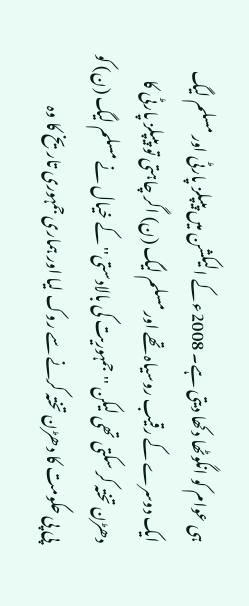ہی عوام کو انگوٹھا دکھا دیتی ہے۔ 2008ء کے الیکشن میں پیپلز پارٹی اور مسلم لیگ ایک دوسرے کے رقیب روسیاہ تھے اور مسلم لیگ (ن) اگر چاہتی تو پیپلز پارٹی کا دھڑن تختہ کر سکتی تھی لیکن ''جمہوریت کی بالادستی'' کے خیال نے مسلم لیگ (ن) کو پی پی حکومت کا دھڑن تختہ کرنے سے روک لیا اور ہماری جمہوری تاریخ کا وہ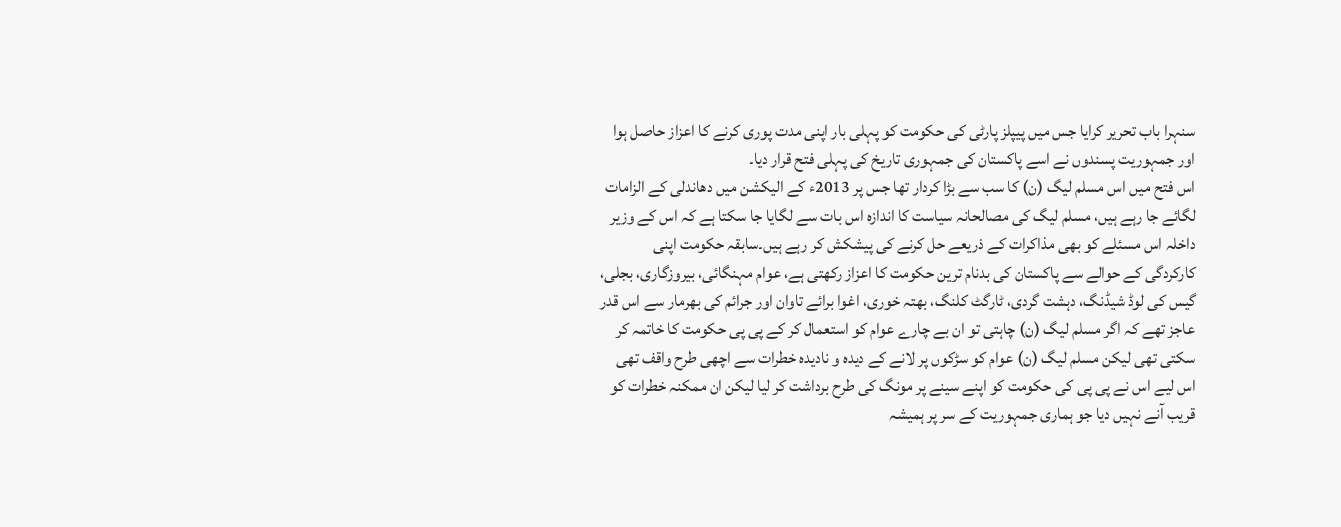سنہرا باب تحریر کرایا جس میں پیپلز پارٹی کی حکومت کو پہلی بار اپنی مدت پوری کرنے کا اعزاز حاصل ہوا اور جمہوریت پسندوں نے اسے پاکستان کی جمہوری تاریخ کی پہلی فتح قرار دیا۔
اس فتح میں اس مسلم لیگ (ن) کا سب سے بڑا کردار تھا جس پر 2013ء کے الیکشن میں دھاندلی کے الزامات لگائے جا رہے ہیں، مسلم لیگ کی مصالحانہ سیاست کا اندازہ اس بات سے لگایا جا سکتا ہے کہ اس کے وزیر داخلہ اس مسئلے کو بھی مذاکرات کے ذریعے حل کرنے کی پیشکش کر رہے ہیں۔سابقہ حکومت اپنی کارکردگی کے حوالے سے پاکستان کی بدنام ترین حکومت کا اعزاز رکھتی ہے، عوام مہنگائی، بیروزگاری، بجلی، گیس کی لوڈ شیڈنگ، دہشت گردی، ٹارگٹ کلنگ، بھتہ خوری، اغوا برائے تاوان اور جرائم کی بھرمار سے اس قدر عاجز تھے کہ اگر مسلم لیگ (ن) چاہتی تو ان بے چارے عوام کو استعمال کر کے پی پی حکومت کا خاتمہ کر سکتی تھی لیکن مسلم لیگ (ن) عوام کو سڑکوں پر لانے کے دیدہ و نادیدہ خطرات سے اچھی طرح واقف تھی اس لیے اس نے پی پی کی حکومت کو اپنے سینے پر مونگ کی طرح برداشت کر لیا لیکن ان ممکنہ خطرات کو قریب آنے نہیں دیا جو ہماری جمہوریت کے سر پر ہمیشہ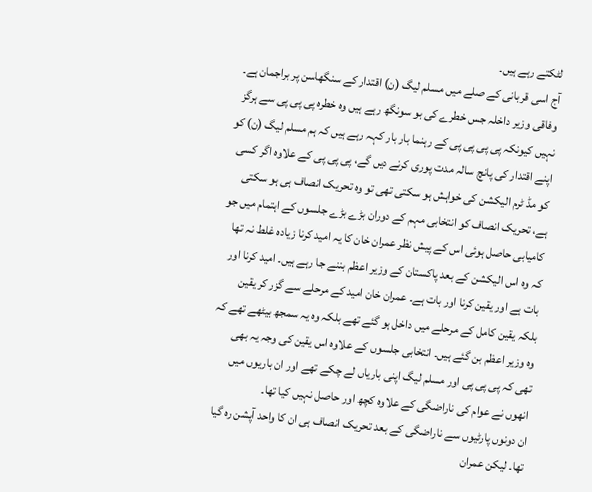لٹکتے رہے ہیں۔
آج اسی قربانی کے صلے میں مسلم لیگ (ن) اقتدار کے سنگھاسن پر براجمان ہے۔ وفاقی وزیر داخلہ جس خطرے کی بو سونگھ رہے ہیں وہ خطرہ پی پی پی سے ہرگز نہیں کیونکہ پی پی پی پی کے رہنما بار بار کہہ رہے ہیں کہ ہم مسلم لیگ (ن) کو اپنے اقتدار کی پانچ سالہ مدت پوری کرنے دیں گے، پی پی پی کے علاوہ اگر کسی کو مڈ ٹرم الیکشن کی خواہش ہو سکتی تھی تو وہ تحریک انصاف ہی ہو سکتی ہے، تحریک انصاف کو انتخابی مہم کے دوران بڑے بڑے جلسوں کے اہتمام میں جو کامیابی حاصل ہوئی اس کے پیش نظر عمران خان کا یہ امید کرنا زیادہ غلط نہ تھا کہ وہ اس الیکشن کے بعد پاکستان کے وزیر اعظم بننے جا رہے ہیں۔ امید کرنا اور بات ہے اور یقین کرنا اور بات ہے۔ عمران خان امید کے مرحلے سے گزر کر یقین بلکہ یقین کامل کے مرحلے میں داخل ہو گئے تھے بلکہ وہ یہ سمجھ بیٹھے تھے کہ وہ وزیر اعظم بن گئے ہیں۔ انتخابی جلسوں کے علاوہ اس یقین کی وجہ یہ بھی تھی کہ پی پی پی اور مسلم لیگ اپنی باریاں لے چکے تھے اور ان باریوں میں انھوں نے عوام کی ناراضگی کے علاوہ کچھ اور حاصل نہیں کیا تھا۔
ان دونوں پارٹیوں سے ناراضگی کے بعد تحریک انصاف ہی ان کا واحد آپشن رہ گیا تھا۔ لیکن عمران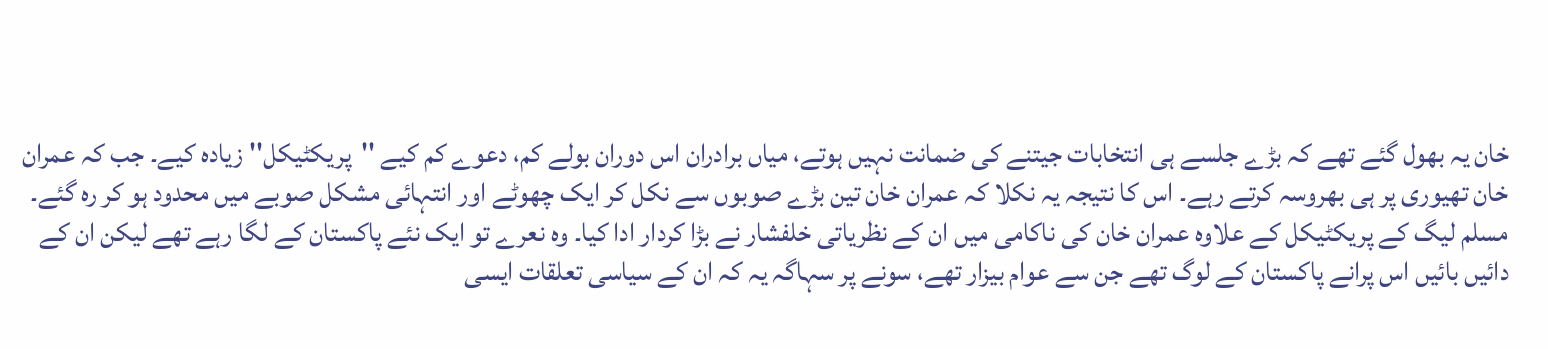خان یہ بھول گئے تھے کہ بڑے جلسے ہی انتخابات جیتنے کی ضمانت نہیں ہوتے، میاں برادران اس دوران بولے کم، دعوے کم کیے ''پریکٹیکل'' زیادہ کیے۔ جب کہ عمران خان تھیوری پر ہی بھروسہ کرتے رہے۔ اس کا نتیجہ یہ نکلا کہ عمران خان تین بڑے صوبوں سے نکل کر ایک چھوٹے اور انتہائی مشکل صوبے میں محدود ہو کر رہ گئے۔ مسلم لیگ کے پریکٹیکل کے علاوہ عمران خان کی ناکامی میں ان کے نظریاتی خلفشار نے بڑا کردار ادا کیا۔ وہ نعرے تو ایک نئے پاکستان کے لگا رہے تھے لیکن ان کے دائیں بائیں اس پرانے پاکستان کے لوگ تھے جن سے عوام بیزار تھے، سونے پر سہاگہ یہ کہ ان کے سیاسی تعلقات ایسی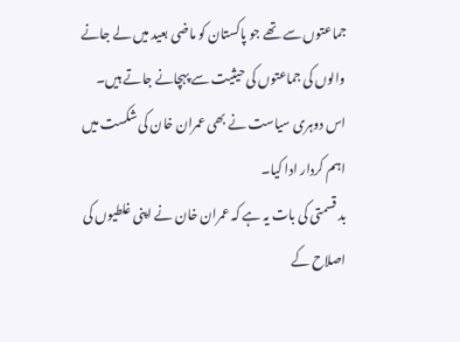جماعتوں سے تھے جو پاکستان کو ماضی بعید میں لے جانے والوں کی جماعتوں کی حیثیت سے پہچانے جاتے ہیں۔ اس دوہری سیاست نے بھی عمران خان کی شکست میں اہم کردار ادا کیا۔
بد قسمتی کی بات یہ ہے کہ عمران خان نے اپنی غلطیوں کی اصلاح کے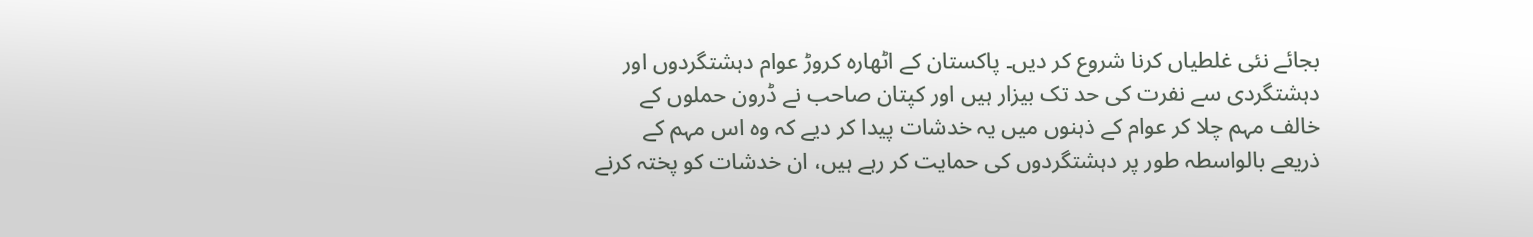بجائے نئی غلطیاں کرنا شروع کر دیں۔ پاکستان کے اٹھارہ کروڑ عوام دہشتگردوں اور دہشتگردی سے نفرت کی حد تک بیزار ہیں اور کپتان صاحب نے ڈرون حملوں کے خالف مہم چلا کر عوام کے ذہنوں میں یہ خدشات پیدا کر دیے کہ وہ اس مہم کے ذریعے بالواسطہ طور پر دہشتگردوں کی حمایت کر رہے ہیں، ان خدشات کو پختہ کرنے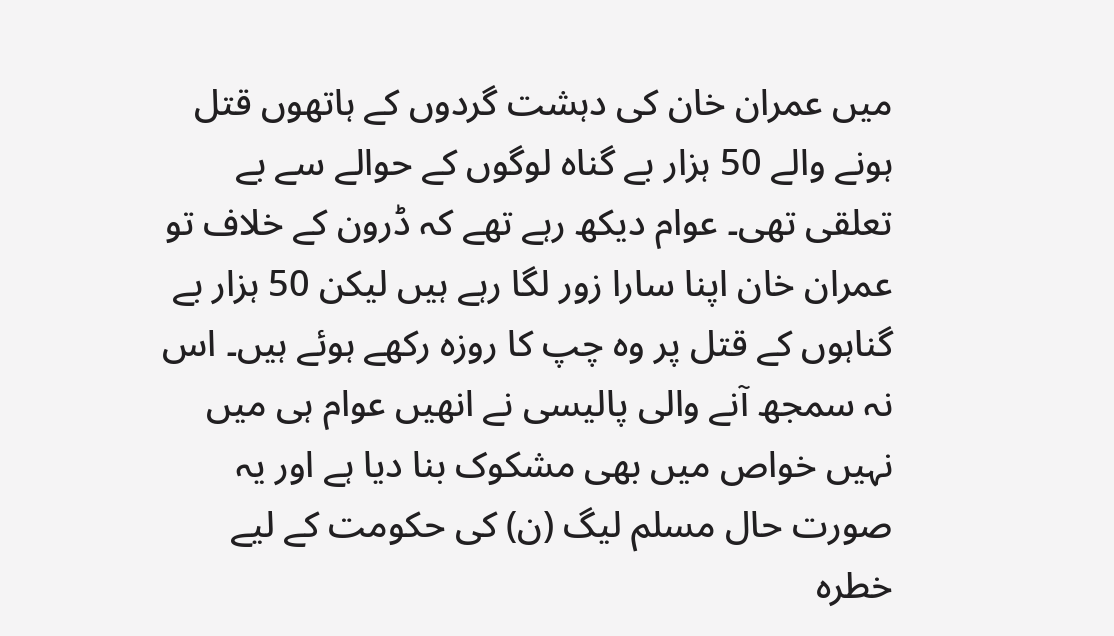میں عمران خان کی دہشت گردوں کے ہاتھوں قتل ہونے والے 50 ہزار بے گناہ لوگوں کے حوالے سے بے تعلقی تھی۔ عوام دیکھ رہے تھے کہ ڈرون کے خلاف تو عمران خان اپنا سارا زور لگا رہے ہیں لیکن 50 ہزار بے گناہوں کے قتل پر وہ چپ کا روزہ رکھے ہوئے ہیں۔ اس نہ سمجھ آنے والی پالیسی نے انھیں عوام ہی میں نہیں خواص میں بھی مشکوک بنا دیا ہے اور یہ صورت حال مسلم لیگ (ن) کی حکومت کے لیے خطرہ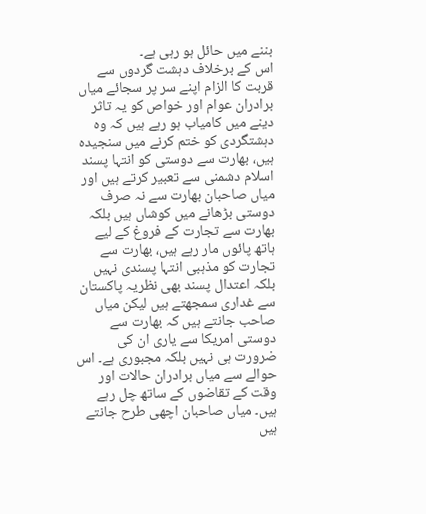بننے میں حائل ہو رہی ہے۔
اس کے برخلاف دہشت گردوں سے قربت کا الزام اپنے سر پر سجائے میاں برادران عوام اور خواص کو یہ تاثر دینے میں کامیاب ہو رہے ہیں کہ وہ دہشتگردی کو ختم کرنے میں سنجیدہ ہیں، بھارت سے دوستی کو انتہا پسند اسلام دشمنی سے تعبیر کرتے ہیں اور میاں صاحبان بھارت سے نہ صرف دوستی بڑھانے میں کوشاں ہیں بلکہ بھارت سے تجارت کے فروغ کے لیے ہاتھ پائوں مار رہے ہیں، بھارت سے تجارت کو مذہبی انتہا پسندی نہیں بلکہ اعتدال پسند بھی نظریہ پاکستان سے غداری سمجھتے ہیں لیکن میاں صاحب جانتے ہیں کہ بھارت سے دوستی امریکا سے یاری ان کی ضرورت ہی نہیں بلکہ مجبوری ہے۔ اس حوالے سے میاں برادران حالات اور وقت کے تقاضوں کے ساتھ چل رہے ہیں۔ میاں صاحبان اچھی طرح جانتے ہیں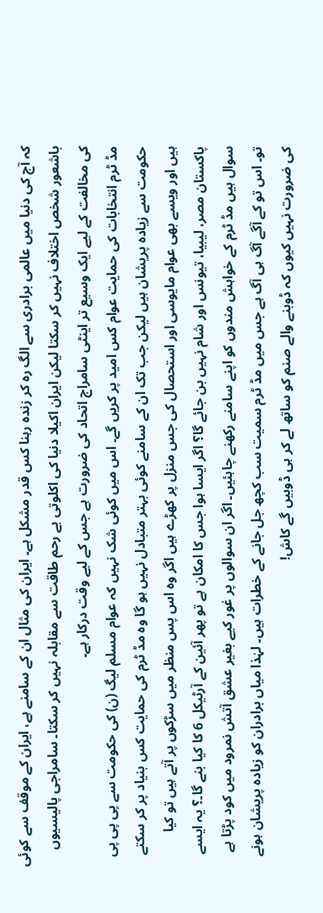کہ آج کی دنیا میں عالمی برادری سے الگ رہ کر زندہ رہنا کس قدر مشکل ہے۔ ایران کی مثال ان کے سامنے ہے، ایران کے موقف سے کوئی باشعور شخص اختلاف نہیں کر سکتا لیکن ایران اکیلا دنیا کی اکلوتی بے رحم طاقت سے مقابلہ نہیں کر سکتا۔ سامراجی پالیسیوں کی مخالفت کے لیے ایک وسیع تر اینٹی سامراج اتحاد کی ضرورت ہے جس کے لیے وقت درکار ہے۔
مڈ ٹرم انتخابات کی حمایت عوام کس امید پر کریں گے۔ اس میں کوئی شک نہیں کہ عوام مسلم لیگ (ن) کی حکومت سے پی پی پی حکومت سے زیادہ پریشان ہیں لیکن جب تک ان کے سامنے کوئی بہتر متبادل نہیں ہو گا وہ مڈ ٹرم کی حمایت کس بنیاد پر کر سکتے ہیں اور ویسے بھی عوام مایوسی اور استحصال کی جس منزل پر کھڑے ہیں اگر وہ اس پس منظر میں سڑکوں پر آتے ہیں تو کیا پاکستان مصر، لیبیا، تیونس اور شام نہیں بن جائے گا؟ اگر ایسا ہوا جس کا امکان ہے تو پھر آئین کے آرٹیکل 6 کا کیا بنے گا۔؟ یہ ایسے سوال ہیں مڈ ٹرم کے خواہش مندوں کو اپنے سامنے رکھنے چاہئیں۔ اگر ان سوالوں پر غور کیے بغیر عشق آتش نمرود میں کود پڑتا ہے تو۔ اس تو کے آگے آگ ہی آگ ہے جس میں مڈ ٹرم سمیت سب کچھ جل جانے کے خطرات ہیں۔ لہٰذا میاں برادران کو زیادہ پریشان ہونے کی ضرورت نہیں کیوں کہ ڈوبنے والے صنم کو ساتھ لے کر ہی ڈوبیں گے کاش!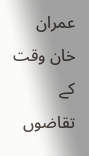عمران خان وقت کے تقاضوں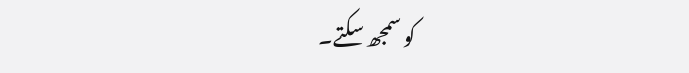کو سمجھ سکتے۔